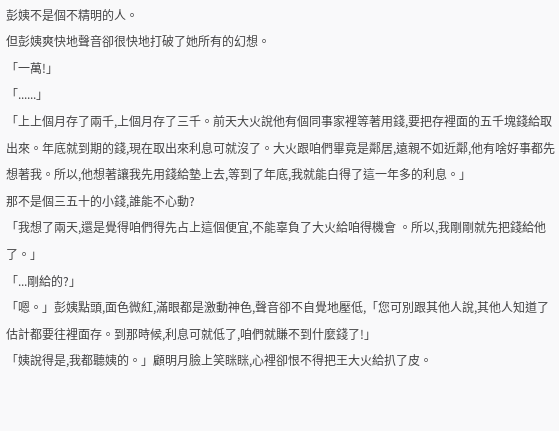彭姨不是個不精明的人。
但彭姨爽快地聲音卻很快地打破了她所有的幻想。
「一萬!」
「......」
「上上個月存了兩千,上個月存了三千。前天大火說他有個同事家裡等著用錢,要把存裡面的五千塊錢給取出來。年底就到期的錢,現在取出來利息可就沒了。大火跟咱們畢竟是鄰居,遠親不如近鄰,他有啥好事都先想著我。所以,他想著讓我先用錢給墊上去,等到了年底,我就能白得了這一年多的利息。」
那不是個三五十的小錢,誰能不心動?
「我想了兩天,還是覺得咱們得先占上這個便宜,不能辜負了大火給咱得機會 。所以,我剛剛就先把錢給他了。」
「...剛給的?」
「嗯。」彭姨點頭,面色微紅,滿眼都是激動神色,聲音卻不自覺地壓低,「您可別跟其他人說,其他人知道了估計都要往裡面存。到那時候,利息可就低了,咱們就賺不到什麼錢了!」
「姨說得是,我都聽姨的。」顧明月臉上笑眯眯,心裡卻恨不得把王大火給扒了皮。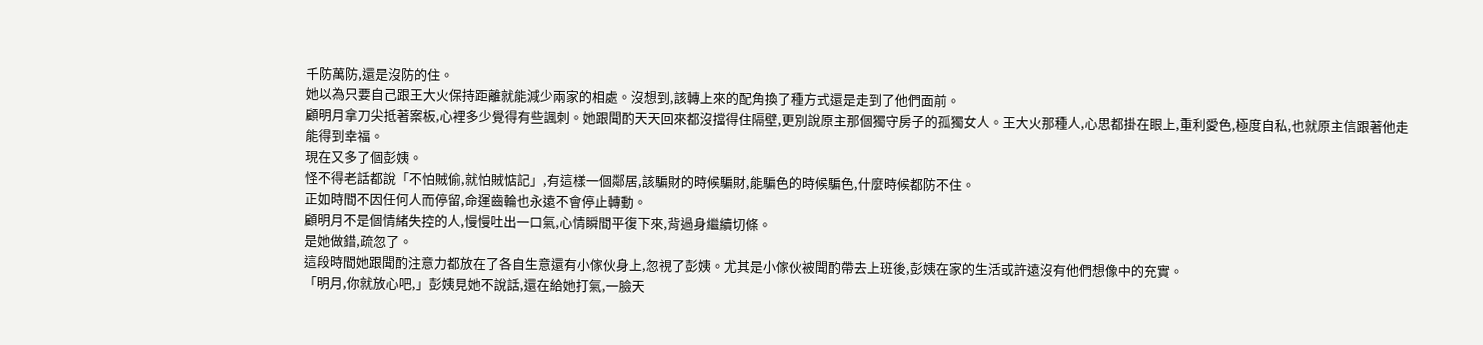千防萬防,還是沒防的住。
她以為只要自己跟王大火保持距離就能減少兩家的相處。沒想到,該轉上來的配角換了種方式還是走到了他們面前。
顧明月拿刀尖抵著案板,心裡多少覺得有些諷刺。她跟聞酌天天回來都沒擋得住隔壁,更別說原主那個獨守房子的孤獨女人。王大火那種人,心思都掛在眼上,重利愛色,極度自私,也就原主信跟著他走能得到幸福。
現在又多了個彭姨。
怪不得老話都說「不怕賊偷,就怕賊惦記」,有這樣一個鄰居,該騙財的時候騙財,能騙色的時候騙色,什麼時候都防不住。
正如時間不因任何人而停留,命運齒輪也永遠不會停止轉動。
顧明月不是個情緒失控的人,慢慢吐出一口氣,心情瞬間平復下來,背過身繼續切條。
是她做錯,疏忽了。
這段時間她跟聞酌注意力都放在了各自生意還有小傢伙身上,忽視了彭姨。尤其是小傢伙被聞酌帶去上班後,彭姨在家的生活或許遠沒有他們想像中的充實。
「明月,你就放心吧,」彭姨見她不說話,還在給她打氣,一臉天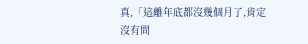真,「這離年底都沒幾個月了,肯定沒有問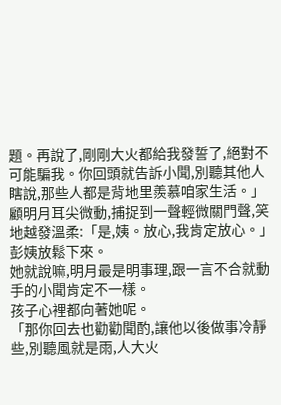題。再說了,剛剛大火都給我發誓了,絕對不可能騙我。你回頭就告訴小聞,別聽其他人瞎說,那些人都是背地里羨慕咱家生活。」
顧明月耳尖微動,捕捉到一聲輕微關門聲,笑地越發溫柔:「是,姨。放心,我肯定放心。」
彭姨放鬆下來。
她就說嘛,明月最是明事理,跟一言不合就動手的小聞肯定不一樣。
孩子心裡都向著她呢。
「那你回去也勸勸聞酌,讓他以後做事冷靜些,別聽風就是雨,人大火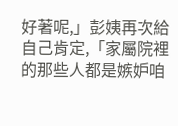好著呢,」彭姨再次給自己肯定,「家屬院裡的那些人都是嫉妒咱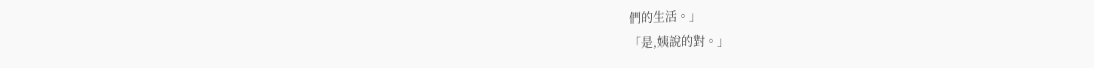們的生活。」
「是,姨說的對。」